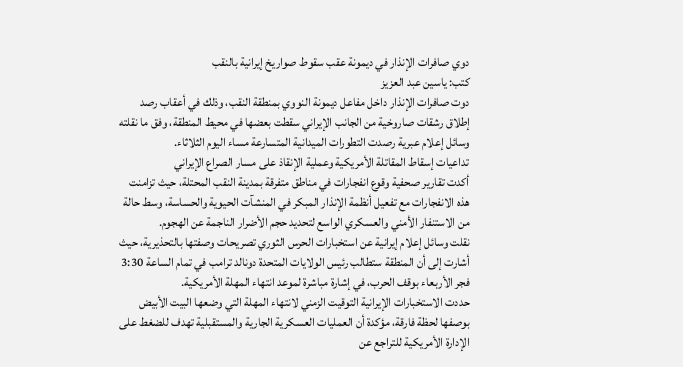دوي صافرات الإنذار في ديمونة عقب سقوط صواريخ إيرانية بالنقب
كتب: ياسين عبد العزيز
دوت صافرات الإنذار داخل مفاعل ديمونة النووي بمنطقة النقب، وذلك في أعقاب رصد إطلاق رشقات صاروخية من الجانب الإيراني سقطت بعضها في محيط المنطقة، وفق ما نقلته وسائل إعلام عبرية رصدت التطورات الميدانية المتسارعة مساء اليوم الثلاثاء.
تداعيات إسقاط المقاتلة الأمريكية وعملية الإنقاذ على مسار الصراع الإيراني
أكدت تقارير صحفية وقوع انفجارات في مناطق متفرقة بمدينة النقب المحتلة، حيث تزامنت هذه الانفجارات مع تفعيل أنظمة الإنذار المبكر في المنشآت الحيوية والحساسة، وسط حالة من الاستنفار الأمني والعسكري الواسع لتحديد حجم الأضرار الناجمة عن الهجوم.
نقلت وسائل إعلام إيرانية عن استخبارات الحرس الثوري تصريحات وصفتها بالتحذيرية، حيث أشارت إلى أن المنطقة ستطالب رئيس الولايات المتحدة دونالد ترامب في تمام الساعة 3:30 فجر الأربعاء بوقف الحرب، في إشارة مباشرة لموعد انتهاء المهلة الأمريكية.
حددت الاستخبارات الإيرانية التوقيت الزمني لانتهاء المهلة التي وضعها البيت الأبيض بوصفها لحظة فارقة، مؤكدة أن العمليات العسكرية الجارية والمستقبلية تهدف للضغط على الإدارة الأمريكية للتراجع عن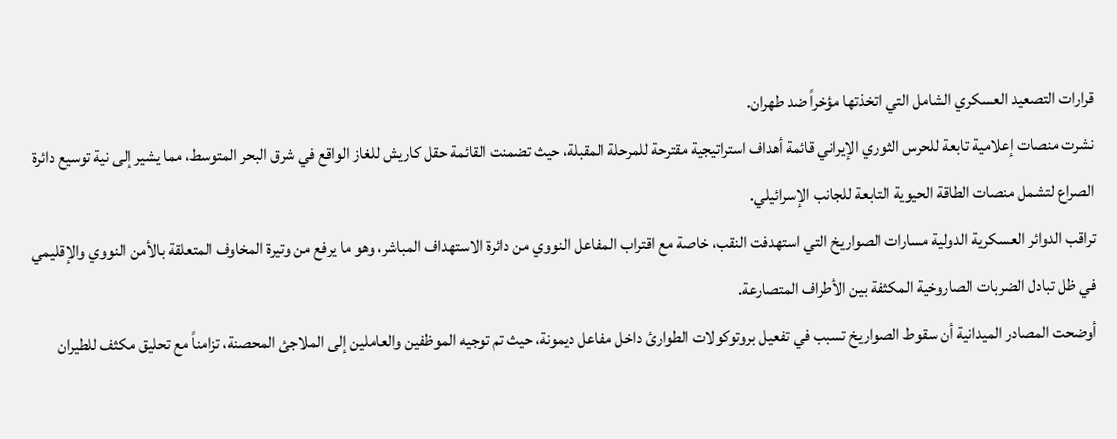قرارات التصعيد العسكري الشامل التي اتخذتها مؤخراً ضد طهران.
نشرت منصات إعلامية تابعة للحرس الثوري الإيراني قائمة أهداف استراتيجية مقترحة للمرحلة المقبلة، حيث تضمنت القائمة حقل كاريش للغاز الواقع في شرق البحر المتوسط، مما يشير إلى نية توسيع دائرة الصراع لتشمل منصات الطاقة الحيوية التابعة للجانب الإسرائيلي.
تراقب الدوائر العسكرية الدولية مسارات الصواريخ التي استهدفت النقب، خاصة مع اقتراب المفاعل النووي من دائرة الاستهداف المباشر، وهو ما يرفع من وتيرة المخاوف المتعلقة بالأمن النووي والإقليمي في ظل تبادل الضربات الصاروخية المكثفة بين الأطراف المتصارعة.
أوضحت المصادر الميدانية أن سقوط الصواريخ تسبب في تفعيل بروتوكولات الطوارئ داخل مفاعل ديمونة، حيث تم توجيه الموظفين والعاملين إلى الملاجئ المحصنة، تزامناً مع تحليق مكثف للطيران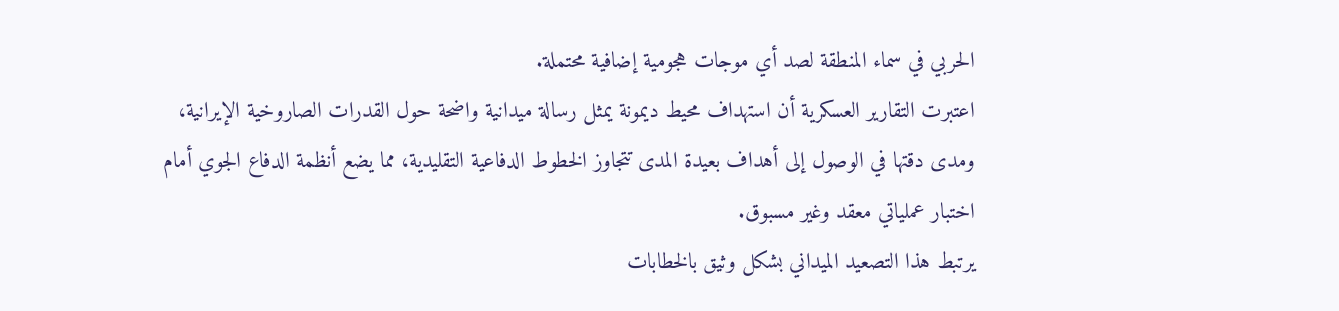الحربي في سماء المنطقة لصد أي موجات هجومية إضافية محتملة.
اعتبرت التقارير العسكرية أن استهداف محيط ديمونة يمثل رسالة ميدانية واضحة حول القدرات الصاروخية الإيرانية، ومدى دقتها في الوصول إلى أهداف بعيدة المدى تتجاوز الخطوط الدفاعية التقليدية، مما يضع أنظمة الدفاع الجوي أمام اختبار عملياتي معقد وغير مسبوق.
يرتبط هذا التصعيد الميداني بشكل وثيق بالخطابات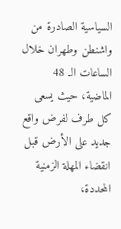السياسية الصادرة من واشنطن وطهران خلال الساعات الـ 48 الماضية، حيث يسعى كل طرف لفرض واقع جديد على الأرض قبل انقضاء المهلة الزمنية المحددة،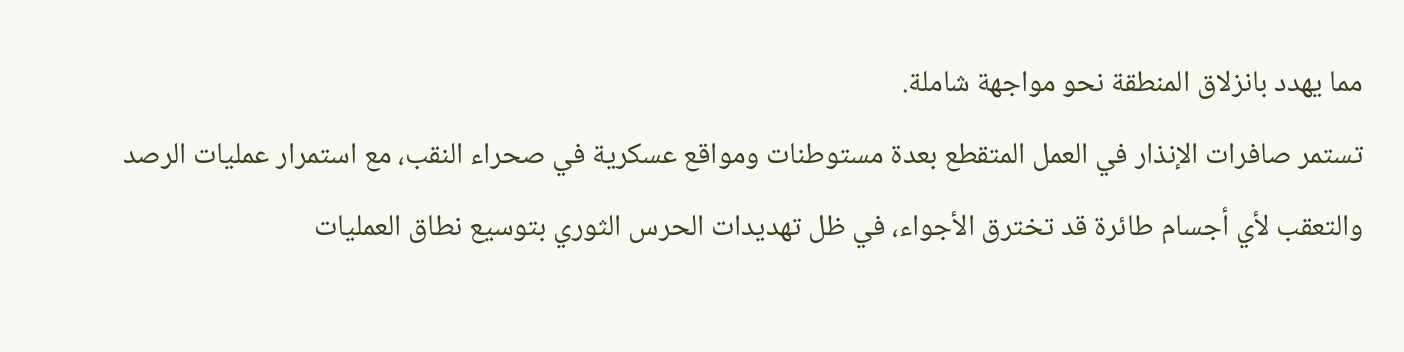مما يهدد بانزلاق المنطقة نحو مواجهة شاملة.
تستمر صافرات الإنذار في العمل المتقطع بعدة مستوطنات ومواقع عسكرية في صحراء النقب، مع استمرار عمليات الرصد والتعقب لأي أجسام طائرة قد تخترق الأجواء، في ظل تهديدات الحرس الثوري بتوسيع نطاق العمليات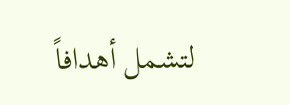لتشمل أهدافاً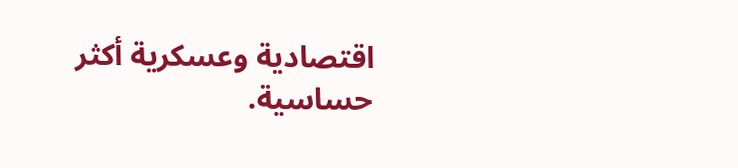اقتصادية وعسكرية أكثر حساسية.